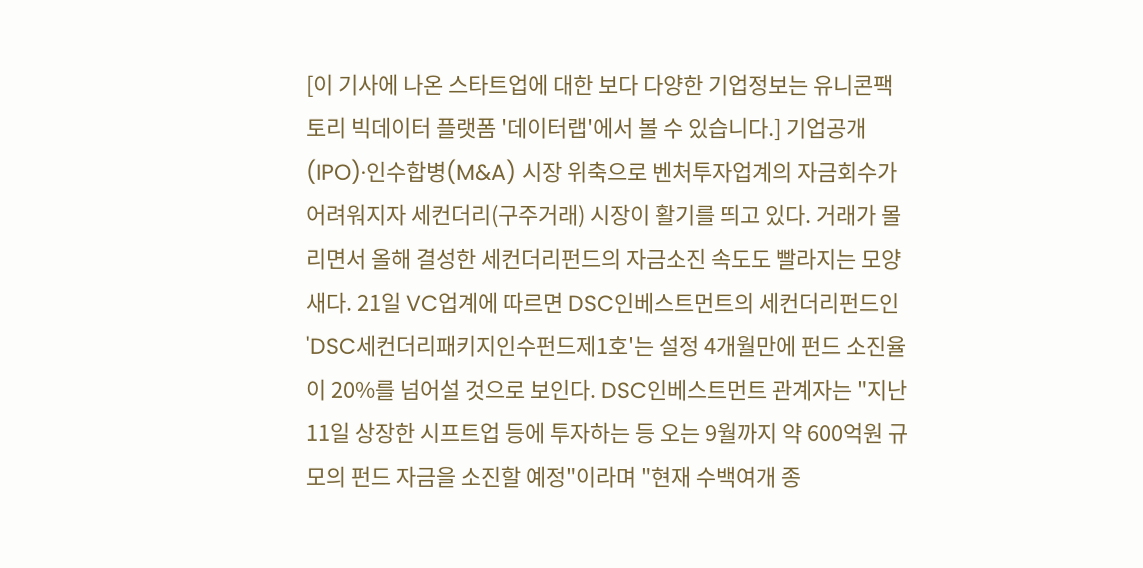[이 기사에 나온 스타트업에 대한 보다 다양한 기업정보는 유니콘팩토리 빅데이터 플랫폼 '데이터랩'에서 볼 수 있습니다.] 기업공개(IPO)·인수합병(M&A) 시장 위축으로 벤처투자업계의 자금회수가 어려워지자 세컨더리(구주거래) 시장이 활기를 띄고 있다. 거래가 몰리면서 올해 결성한 세컨더리펀드의 자금소진 속도도 빨라지는 모양새다. 21일 VC업계에 따르면 DSC인베스트먼트의 세컨더리펀드인 'DSC세컨더리패키지인수펀드제1호'는 설정 4개월만에 펀드 소진율이 20%를 넘어설 것으로 보인다. DSC인베스트먼트 관계자는 "지난 11일 상장한 시프트업 등에 투자하는 등 오는 9월까지 약 600억원 규모의 펀드 자금을 소진할 예정"이라며 "현재 수백여개 종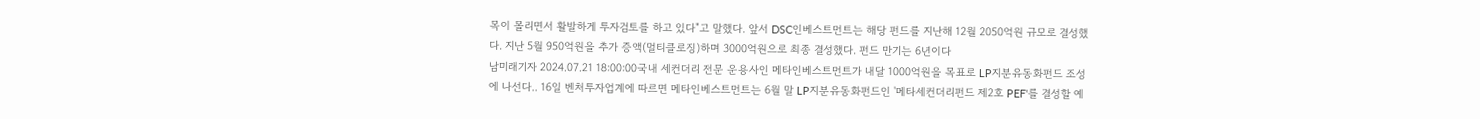목이 몰리면서 활발하게 투자검토를 하고 있다"고 말했다. 앞서 DSC인베스트먼트는 해당 펀드를 지난해 12월 2050억원 규모로 결성했다. 지난 5월 950억원을 추가 증액(멀티클로징)하며 3000억원으로 최종 결성했다. 펀드 만기는 6년이다
남미래기자 2024.07.21 18:00:00국내 세컨더리 전문 운용사인 메타인베스트먼트가 내달 1000억원을 목표로 LP지분유동화펀드 조성에 나선다.. 16일 벤처투자업계에 따르면 메타인베스트먼트는 6월 말 LP지분유동화펀드인 '메타세컨더리펀드 제2호 PEF'를 결성할 예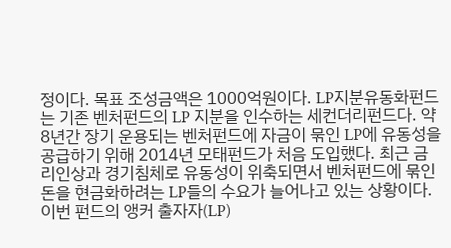정이다. 목표 조성금액은 1000억원이다. LP지분유동화펀드는 기존 벤처펀드의 LP 지분을 인수하는 세컨더리펀드다. 약 8년간 장기 운용되는 벤처펀드에 자금이 묶인 LP에 유동성을 공급하기 위해 2014년 모태펀드가 처음 도입했다. 최근 금리인상과 경기침체로 유동성이 위축되면서 벤처펀드에 묶인 돈을 현금화하려는 LP들의 수요가 늘어나고 있는 상황이다. 이번 펀드의 앵커 출자자(LP)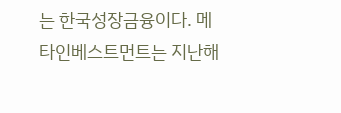는 한국성장금융이다. 메타인베스트먼트는 지난해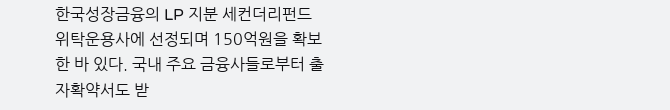한국성장금융의 LP 지분 세컨더리펀드 위탁운용사에 선정되며 150억원을 확보한 바 있다. 국내 주요 금융사들로부터 출자확약서도 받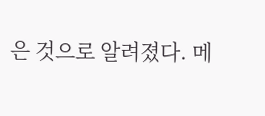은 것으로 알려졌다. 메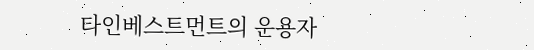타인베스트먼트의 운용자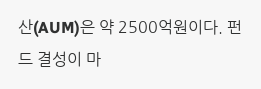산(AUM)은 약 2500억원이다. 펀드 결성이 마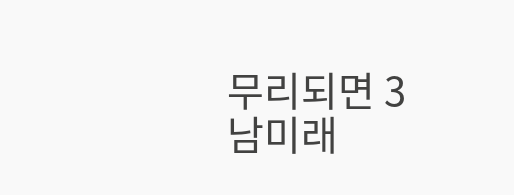무리되면 3
남미래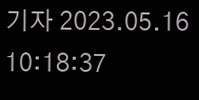기자 2023.05.16 10:18:37